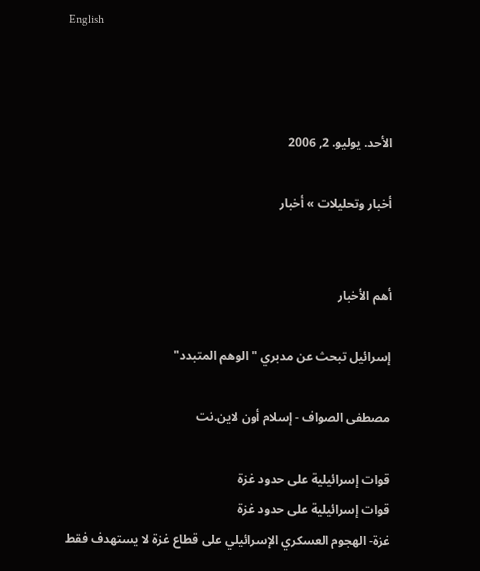English



الأحد. يوليو. 2, 2006

أخبار وتحليلات » أخبار


أهم الأخبار

إسرائيل تبحث عن مدبري "الوهم المتبدد"

مصطفى الصواف - إسلام أون لاين.نت

قوات إسرائيلية على حدود غزة
قوات إسرائيلية على حدود غزة
غزة- الهجوم العسكري الإسرائيلي على قطاع غزة لا يستهدف فقط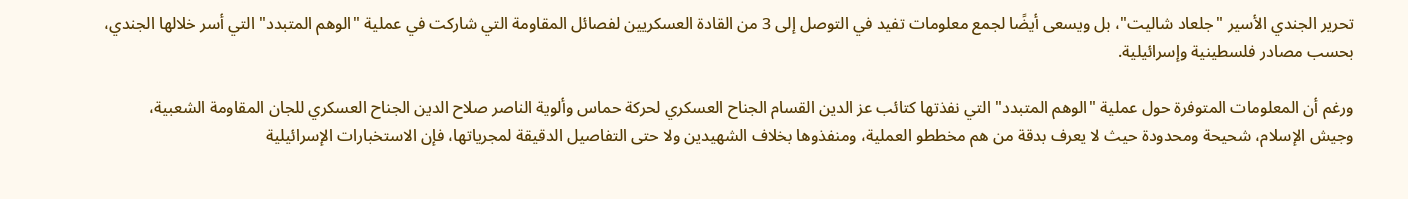تحرير الجندي الأسير "جلعاد شاليت"، بل ويسعى أيضًا لجمع معلومات تفيد في التوصل إلى 3 من القادة العسكريين لفصائل المقاومة التي شاركت في عملية "الوهم المتبدد" التي أسر خلالها الجندي، بحسب مصادر فلسطينية وإسرائيلية.

ورغم أن المعلومات المتوفرة حول عملية "الوهم المتبدد" التي نفذتها كتائب عز الدين القسام الجناح العسكري لحركة حماس وألوية الناصر صلاح الدين الجناح العسكري للجان المقاومة الشعبية، وجيش الإسلام، شحيحة ومحدودة حيث لا يعرف بدقة من هم مخططو العملية، ومنفذوها بخلاف الشهيدين ولا حتى التفاصيل الدقيقة لمجرياتها، فإن الاستخبارات الإسرائيلية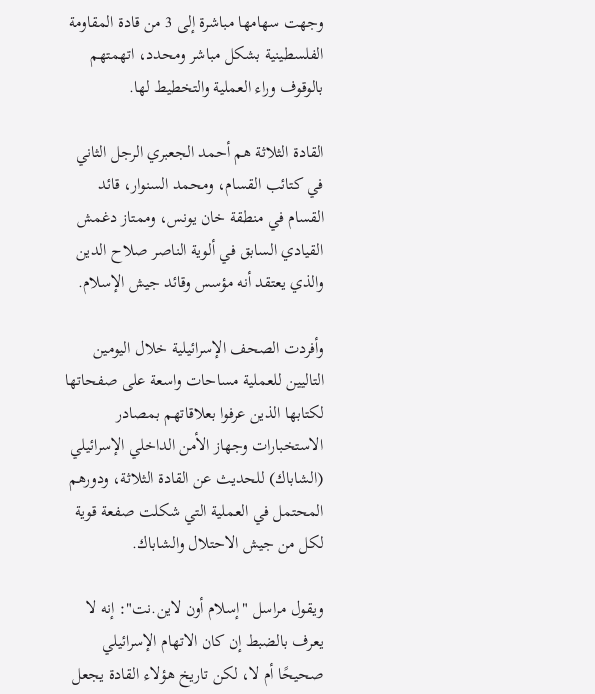وجهت سهامها مباشرة إلى 3 من قادة المقاومة الفلسطينية بشكل مباشر ومحدد، اتهمتهم بالوقوف وراء العملية والتخطيط لها.

القادة الثلاثة هم أحمد الجعبري الرجل الثاني في كتائب القسام، ومحمد السنوار، قائد القسام في منطقة خان يونس، وممتاز دغمش القيادي السابق في ألوية الناصر صلاح الدين والذي يعتقد أنه مؤسس وقائد جيش الإسلام.

وأفردت الصحف الإسرائيلية خلال اليومين التاليين للعملية مساحات واسعة على صفحاتها لكتابها الذين عرفوا بعلاقاتهم بمصادر الاستخبارات وجهاز الأمن الداخلي الإسرائيلي (الشاباك) للحديث عن القادة الثلاثة، ودورهم المحتمل في العملية التي شكلت صفعة قوية لكل من جيش الاحتلال والشاباك.

ويقول مراسل "إسلام أون لاين.نت": إنه لا يعرف بالضبط إن كان الاتهام الإسرائيلي صحيحًا أم لا، لكن تاريخ هؤلاء القادة يجعل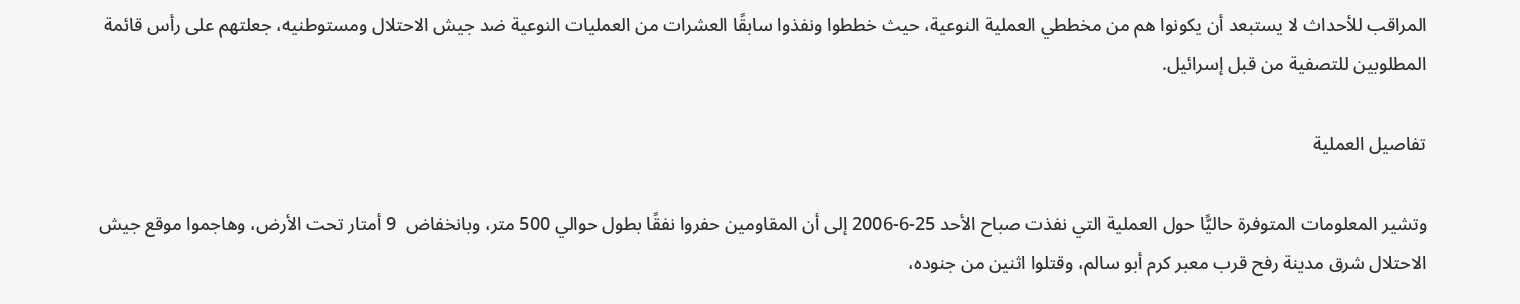المراقب للأحداث لا يستبعد أن يكونوا هم من مخططي العملية النوعية، حيث خططوا ونفذوا سابقًا العشرات من العمليات النوعية ضد جيش الاحتلال ومستوطنيه، جعلتهم على رأس قائمة المطلوبين للتصفية من قبل إسرائيل.

تفاصيل العملية

وتشير المعلومات المتوفرة حاليًّا حول العملية التي نفذت صباح الأحد 25-6-2006 إلى أن المقاومين حفروا نفقًا بطول حوالي 500 متر، وبانخفاض  9 أمتار تحت الأرض، وهاجموا موقع جيش الاحتلال شرق مدينة رفح قرب معبر كرم أبو سالم، وقتلوا اثنين من جنوده،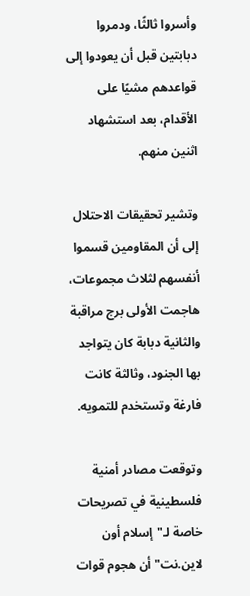وأسروا ثالثًا، ودمروا دبابتين قبل أن يعودوا إلى قواعدهم مشيًا على الأقدام، بعد استشهاد اثنين منهم.

وتشير تحقيقات الاحتلال إلى أن المقاومين قسموا أنفسهم لثلاث مجموعات، هاجمت الأولى برج مراقبة والثانية دبابة كان يتواجد بها الجنود، وثالثة كانت فارغة وتستخدم للتمويه.

وتوقعت مصادر أمنية فلسطينية في تصريحات خاصة لـ"إسلام أون لاين.نت" أن هجوم قوات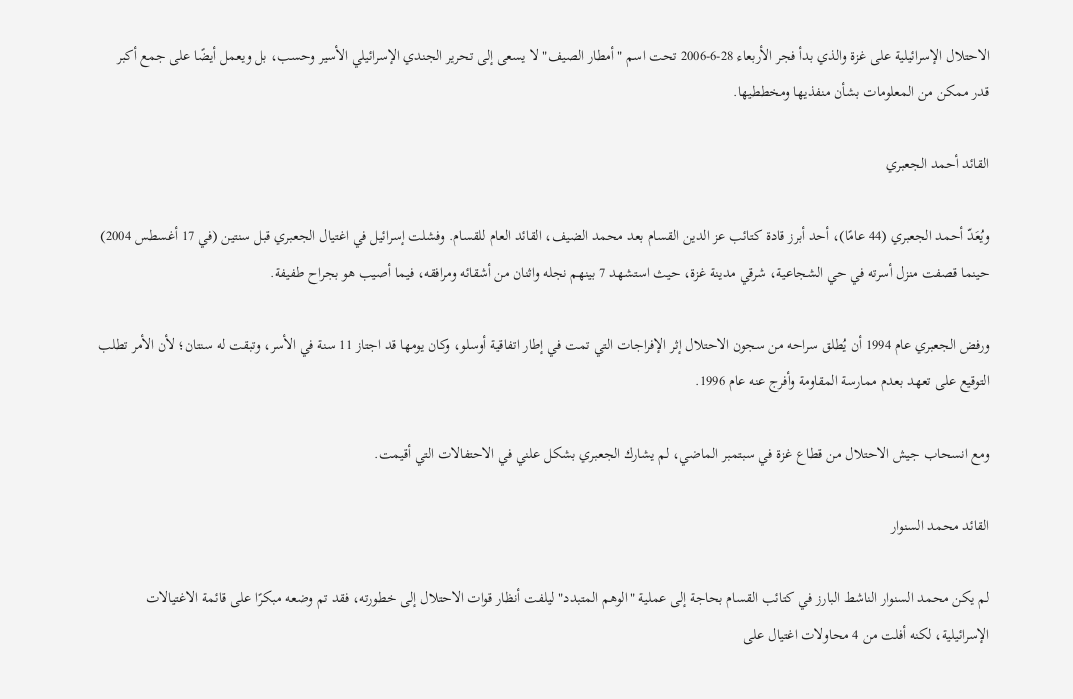الاحتلال الإسرائيلية على غزة والذي بدأ فجر الأربعاء 28-6-2006 تحت اسم "أمطار الصيف" لا يسعى إلى تحرير الجندي الإسرائيلي الأسير وحسب، بل ويعمل أيضًا على جمع أكبر قدر ممكن من المعلومات بشأن منفذيها ومخططيها.

القائد أحمد الجعبري

ويُعَدّ أحمد الجعبري (44 عامًا)، أحد أبرز قادة كتائب عز الدين القسام بعد محمد الضيف، القائد العام للقسام. وفشلت إسرائيل في اغتيال الجعبري قبل سنتين (في 17 أغسطس 2004) حينما قصفت منزل أسرته في حي الشجاعية، شرقي مدينة غزة، حيث استشهد 7 بينهم نجله واثنان من أشقائه ومرافقه، فيما أصيب هو بجراح طفيفة.

ورفض الجعبري عام 1994 أن يُطلق سراحه من سجون الاحتلال إثر الإفراجات التي تمت في إطار اتفاقية أوسلو، وكان يومها قد اجتاز 11 سنة في الأسر، وتبقت له سنتان؛ لأن الأمر تطلب التوقيع على تعهد بعدم ممارسة المقاومة وأفرج عنه عام 1996.

ومع انسحاب جيش الاحتلال من قطاع غزة في سبتمبر الماضي، لم يشارك الجعبري بشكل علني في الاحتفالات التي أقيمت.

القائد محمد السنوار

لم يكن محمد السنوار الناشط البارز في كتائب القسام بحاجة إلى عملية "الوهم المتبدد" ليلفت أنظار قوات الاحتلال إلى خطورته، فقد تم وضعه مبكرًا على قائمة الاغتيالات الإسرائيلية، لكنه أفلت من 4 محاولات اغتيال على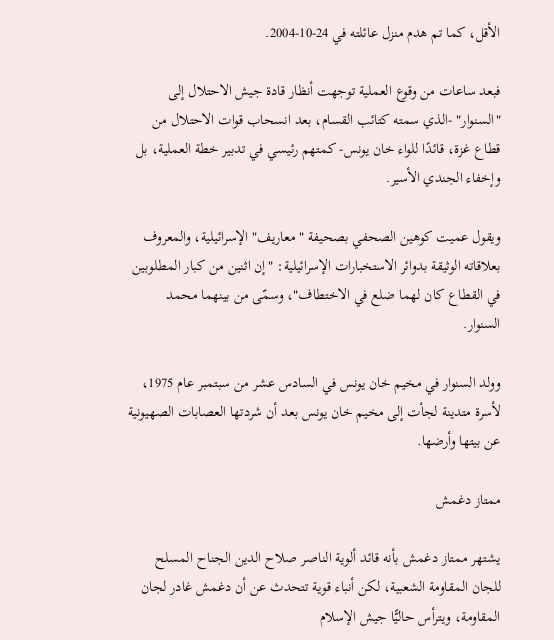الأقل، كما تم هدم منزل عائلته في 24-10-2004.

فبعد ساعات من وقوع العملية توجهت أنظار قادة جيش الاحتلال إلى "السنوار" -الذي سمته كتائب القسام، بعد انسحاب قوات الاحتلال من قطاع غزة، قائدًا للواء خان يونس- كمتهم رئيسي في تدبير خطة العملية، بل وإخفاء الجندي الأسير.

ويقول عميت كوهين الصحفي بصحيفة "معاريف" الإسرائيلية، والمعروف بعلاقاته الوثيقة بدوائر الاستخبارات الإسرائيلية: "إن اثنين من كبار المطلوبين في القطاع كان لهما ضلع في الاختطاف"، وسمّى من بينهما محمد السنوار.

وولد السنوار في مخيم خان يونس في السادس عشر من سبتمبر عام 1975، لأسرة متدينة لجأت إلى مخيم خان يونس بعد أن شردتها العصابات الصهيونية عن بيتها وأرضها.

ممتاز دغمش

يشتهر ممتاز دغمش بأنه قائد ألوية الناصر صلاح الدين الجناح المسلح للجان المقاومة الشعبية، لكن أنباء قوية تتحدث عن أن دغمش غادر لجان المقاومة، ويترأس حاليًّا جيش الإسلام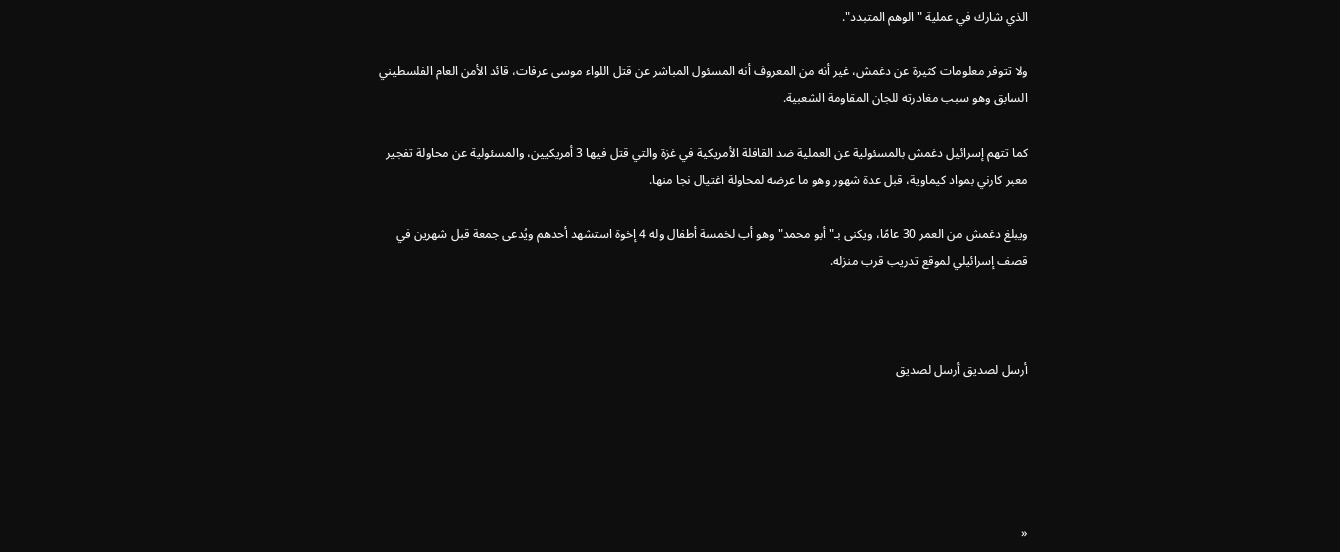الذي شارك في عملية "الوهم المتبدد".

ولا تتوفر معلومات كثيرة عن دغمش، غير أنه من المعروف أنه المسئول المباشر عن قتل اللواء موسى عرفات، قائد الأمن العام الفلسطيني السابق وهو سبب مغادرته للجان المقاومة الشعبية.

كما تتهم إسرائيل دغمش بالمسئولية عن العملية ضد القافلة الأمريكية في غزة والتي قتل فيها 3 أمريكيين، والمسئولية عن محاولة تفجير معبر كارني بمواد كيماوية، قبل عدة شهور وهو ما عرضه لمحاولة اغتيال نجا منها.

ويبلغ دغمش من العمر 30 عامًا، ويكنى بـ"أبو محمد" وهو أب لخمسة أطفال وله 4 إخوة استشهد أحدهم ويُدعى جمعة قبل شهرين في قصف إسرائيلي لموقع تدريب قرب منزله.



أرسل لصديق أرسل لصديق





«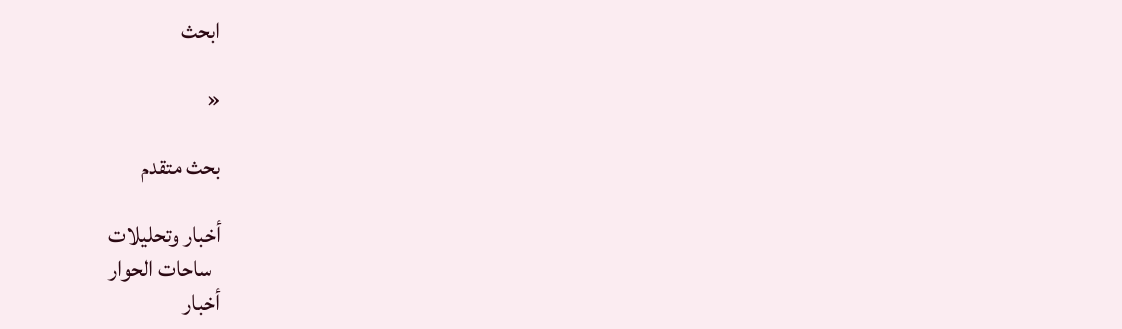ابحث

«

بحث متقدم

أخبار وتحليلات
  ساحات الحوار
أخبار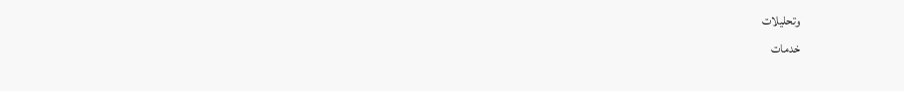وتحليلات
خدمات